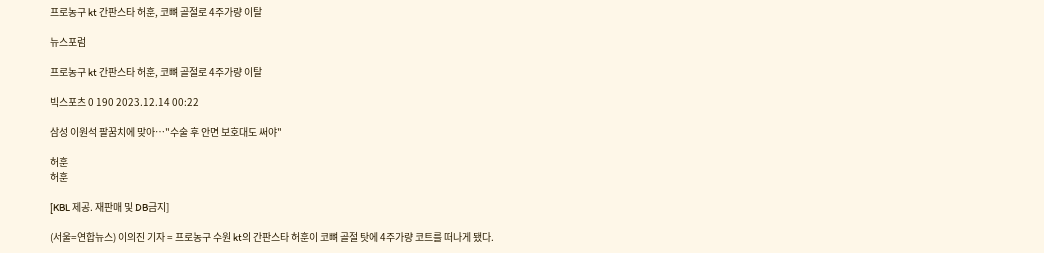프로농구 kt 간판스타 허훈, 코뼈 골절로 4주가량 이탈

뉴스포럼

프로농구 kt 간판스타 허훈, 코뼈 골절로 4주가량 이탈

빅스포츠 0 190 2023.12.14 00:22

삼성 이원석 팔꿈치에 맞아…"수술 후 안면 보호대도 써야"

허훈
허훈

[KBL 제공. 재판매 및 DB금지]

(서울=연합뉴스) 이의진 기자 = 프로농구 수원 kt의 간판스타 허훈이 코뼈 골절 탓에 4주가량 코트를 떠나게 됐다.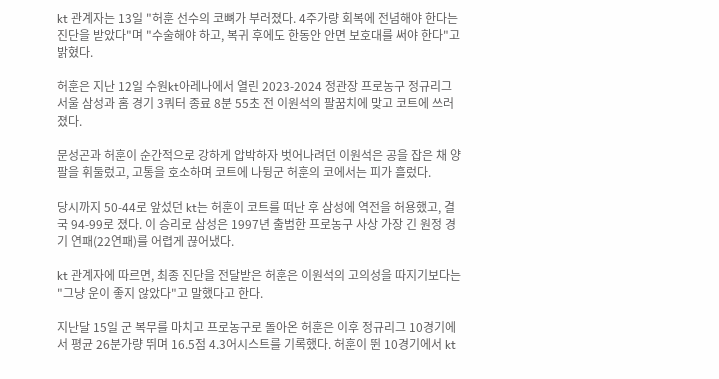kt 관계자는 13일 "허훈 선수의 코뼈가 부러졌다. 4주가량 회복에 전념해야 한다는 진단을 받았다"며 "수술해야 하고, 복귀 후에도 한동안 안면 보호대를 써야 한다"고 밝혔다.

허훈은 지난 12일 수원kt아레나에서 열린 2023-2024 정관장 프로농구 정규리그 서울 삼성과 홈 경기 3쿼터 종료 8분 55초 전 이원석의 팔꿈치에 맞고 코트에 쓰러졌다.

문성곤과 허훈이 순간적으로 강하게 압박하자 벗어나려던 이원석은 공을 잡은 채 양팔을 휘둘렀고, 고통을 호소하며 코트에 나뒹군 허훈의 코에서는 피가 흘렀다.

당시까지 50-44로 앞섰던 kt는 허훈이 코트를 떠난 후 삼성에 역전을 허용했고, 결국 94-99로 졌다. 이 승리로 삼성은 1997년 출범한 프로농구 사상 가장 긴 원정 경기 연패(22연패)를 어렵게 끊어냈다.

kt 관계자에 따르면, 최종 진단을 전달받은 허훈은 이원석의 고의성을 따지기보다는 "그냥 운이 좋지 않았다"고 말했다고 한다.

지난달 15일 군 복무를 마치고 프로농구로 돌아온 허훈은 이후 정규리그 10경기에서 평균 26분가량 뛰며 16.5점 4.3어시스트를 기록했다. 허훈이 뛴 10경기에서 kt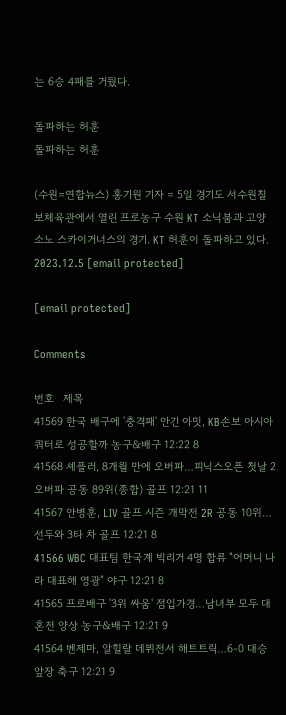는 6승 4패를 거뒀다.

돌파하는 허훈
돌파하는 허훈

(수원=연합뉴스) 홍기원 기자 = 5일 경기도 서수원칠보체육관에서 열린 프로농구 수원 KT 소닉붐과 고양 소노 스카이거너스의 경기. KT 허훈이 돌파하고 있다. 2023.12.5 [email protected]

[email protected]

Comments

번호   제목
41569 한국 배구에 '충격패' 안긴 아밋, KB손보 아시아쿼터로 성공할까 농구&배구 12:22 8
41568 셰플러, 8개월 만에 오버파…피닉스오픈 첫날 2오버파 공동 89위(종합) 골프 12:21 11
41567 안병훈, LIV 골프 시즌 개막전 2R 공동 10위…선두와 3타 차 골프 12:21 8
41566 WBC 대표팀 한국계 빅리거 4명 합류 "어머니 나라 대표해 영광" 야구 12:21 8
41565 프로배구 '3위 싸움' 점입가경…남녀부 모두 대혼전 양상 농구&배구 12:21 9
41564 벤제마, 알힐랄 데뷔전서 해트트릭…6-0 대승 앞장 축구 12:21 9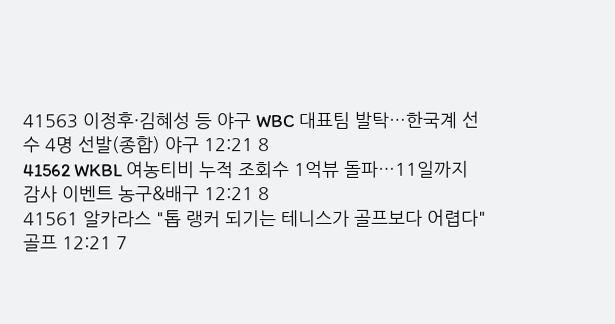41563 이정후·김혜성 등 야구 WBC 대표팀 발탁…한국계 선수 4명 선발(종합) 야구 12:21 8
41562 WKBL 여농티비 누적 조회수 1억뷰 돌파…11일까지 감사 이벤트 농구&배구 12:21 8
41561 알카라스 "톱 랭커 되기는 테니스가 골프보다 어렵다" 골프 12:21 7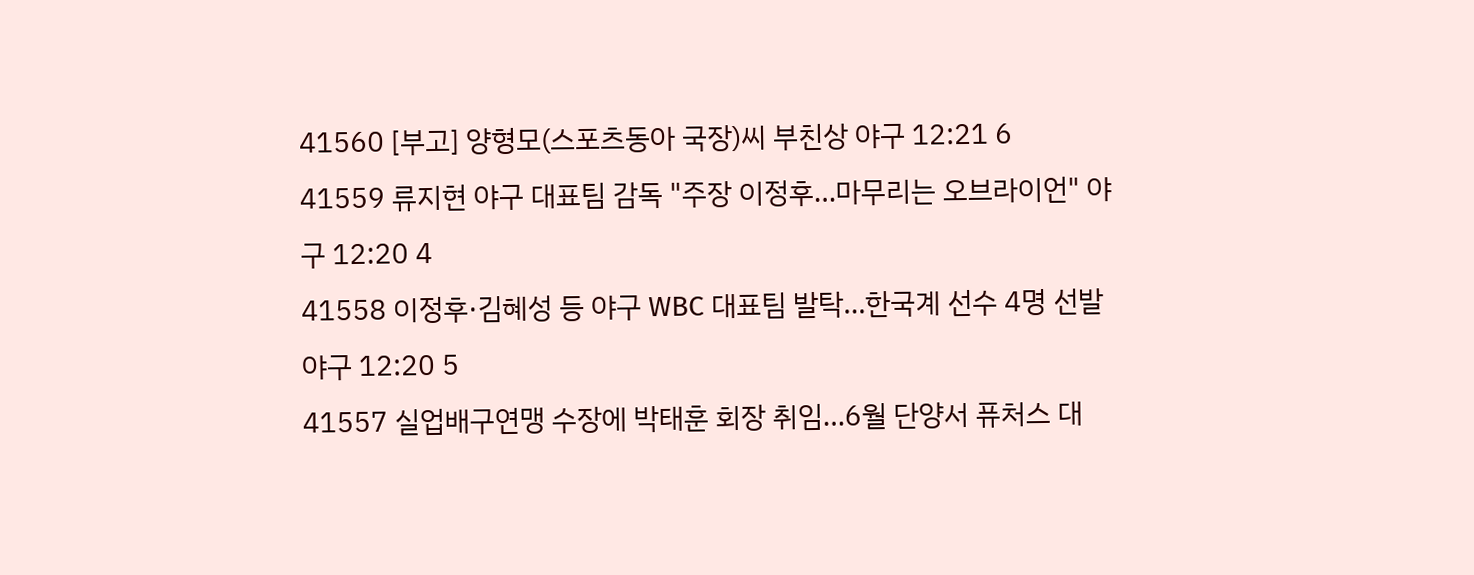41560 [부고] 양형모(스포츠동아 국장)씨 부친상 야구 12:21 6
41559 류지현 야구 대표팀 감독 "주장 이정후…마무리는 오브라이언" 야구 12:20 4
41558 이정후·김혜성 등 야구 WBC 대표팀 발탁…한국계 선수 4명 선발 야구 12:20 5
41557 실업배구연맹 수장에 박태훈 회장 취임…6월 단양서 퓨처스 대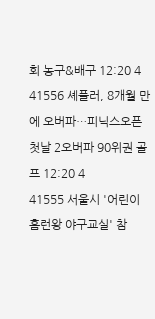회 농구&배구 12:20 4
41556 셰플러, 8개월 만에 오버파…피닉스오픈 첫날 2오버파 90위권 골프 12:20 4
41555 서울시 '어린이 홈런왕 야구교실' 참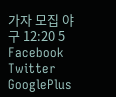가자 모집 야구 12:20 5
Facebook Twitter GooglePlus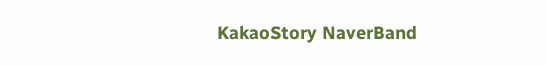KakaoStory NaverBand